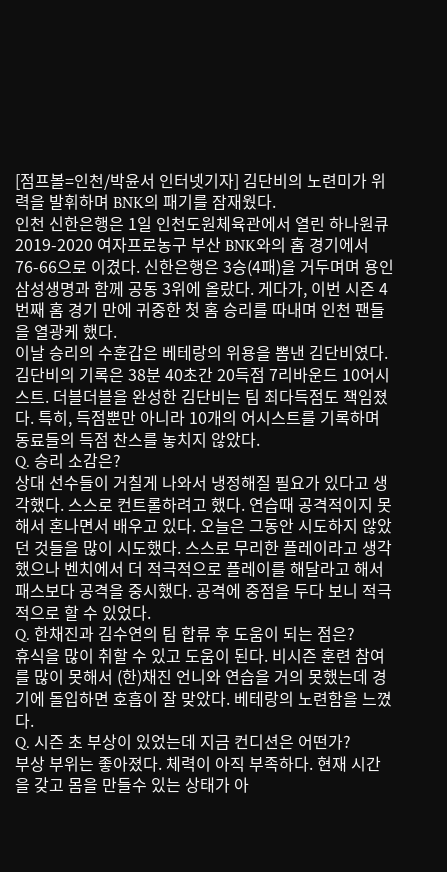[점프볼=인천/박윤서 인터넷기자] 김단비의 노련미가 위력을 발휘하며 BNK의 패기를 잠재웠다.
인천 신한은행은 1일 인천도원체육관에서 열린 하나원큐 2019-2020 여자프로농구 부산 BNK와의 홈 경기에서 76-66으로 이겼다. 신한은행은 3승(4패)을 거두며며 용인 삼성생명과 함께 공동 3위에 올랐다. 게다가, 이번 시즌 4번째 홈 경기 만에 귀중한 첫 홈 승리를 따내며 인천 팬들을 열광케 했다.
이날 승리의 수훈갑은 베테랑의 위용을 뽐낸 김단비였다. 김단비의 기록은 38분 40초간 20득점 7리바운드 10어시스트. 더블더블을 완성한 김단비는 팀 최다득점도 책임졌다. 특히, 득점뿐만 아니라 10개의 어시스트를 기록하며 동료들의 득점 찬스를 놓치지 않았다.
Q. 승리 소감은?
상대 선수들이 거칠게 나와서 냉정해질 필요가 있다고 생각했다. 스스로 컨트롤하려고 했다. 연습때 공격적이지 못해서 혼나면서 배우고 있다. 오늘은 그동안 시도하지 않았던 것들을 많이 시도했다. 스스로 무리한 플레이라고 생각했으나 벤치에서 더 적극적으로 플레이를 해달라고 해서 패스보다 공격을 중시했다. 공격에 중점을 두다 보니 적극적으로 할 수 있었다.
Q. 한채진과 김수연의 팀 합류 후 도움이 되는 점은?
휴식을 많이 취할 수 있고 도움이 된다. 비시즌 훈련 참여를 많이 못해서 (한)채진 언니와 연습을 거의 못했는데 경기에 돌입하면 호흡이 잘 맞았다. 베테랑의 노련함을 느꼈다.
Q. 시즌 초 부상이 있었는데 지금 컨디션은 어떤가?
부상 부위는 좋아졌다. 체력이 아직 부족하다. 현재 시간을 갖고 몸을 만들수 있는 상태가 아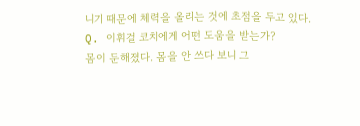니기 때문에 체력을 올리는 것에 초점을 두고 있다.
Q. 이휘걸 코치에게 어떤 도움을 받는가?
몸이 둔해졌다. 몸을 안 쓰다 보니 그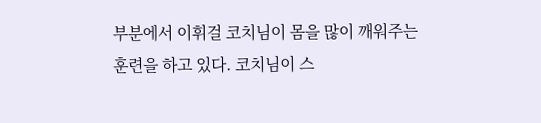부분에서 이휘걸 코치님이 몸을 많이 깨워주는 훈련을 하고 있다. 코치님이 스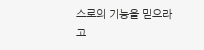스로의 기능을 믿으라고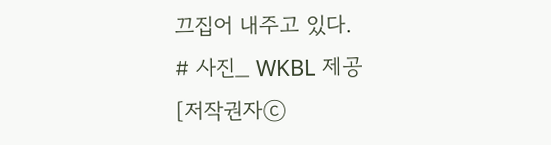끄집어 내주고 있다.
# 사진_ WKBL 제공
[저작권자ⓒ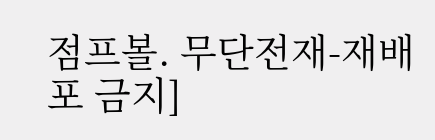점프볼. 무단전재-재배포 금지]